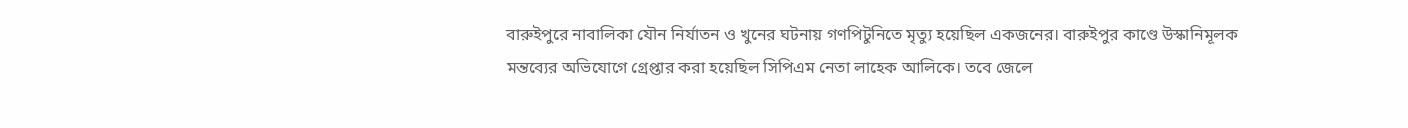বারুইপুরে নাবালিকা যৌন নির্যাতন ও খুনের ঘটনায় গণপিটুনিতে মৃত্যু হয়েছিল একজনের। বারুইপুর কাণ্ডে উস্কানিমূলক মন্তব্যের অভিযোগে গ্রেপ্তার করা হয়েছিল সিপিএম নেতা লাহেক আলিকে। তবে জেলে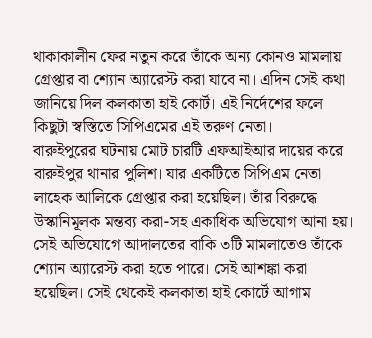থাকাকালীন ফের নতুন করে তাঁকে অন্য কোনও মামলায় গ্রেপ্তার বা শ্যোন অ্যারেস্ট করা যাবে না। এদিন সেই কথা জানিয়ে দিল কলকাতা হাই কোর্ট। এই নির্দেশের ফলে কিছুটা স্বস্তিতে সিপিএমের এই তরুণ নেতা।
বারুইপুরের ঘটনায় মোট চারটি এফআইআর দায়ের করে বারুইপুর থানার পুলিশ। যার একটিতে সিপিএম নেতা লাহেক আলিকে গ্রেপ্তার করা হয়েছিল। তাঁর বিরুদ্ধে উস্কানিমূলক মন্তব্য করা-সহ একাধিক অভিযোগ আনা হয়। সেই অভিযোগে আদালতের বাকি ৩টি মামলাতেও তাঁকে শ্যোন অ্যারেস্ট করা হতে পারে। সেই আশঙ্কা করা হয়েছিল। সেই থেকেই কলকাতা হাই কোর্টে আগাম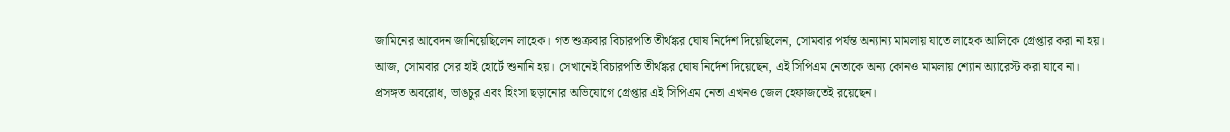জামিনের আবেদন জানিয়েছিলেন লাহেক। গত শুক্রবার বিচারপতি তীর্থঙ্কর ঘোষ নির্দেশ দিয়েছিলেন, সোমবার পর্যন্ত অন্যান্য মামলায় যাতে লাহেক আলিকে গ্রেপ্তার করা না হয়। আজ, সোমবার সের হাই হোর্টে শুনানি হয়। সেখানেই বিচারপতি তীর্থঙ্কর ঘোষ নির্দেশ দিয়েছেন, এই সিপিএম নেতাকে অন্য কোনও মামলায় শ্যোন অ্যারেস্ট করা যাবে না।
প্রসঙ্গত অবরোধ, ভাঙচুর এবং হিংসা ছড়ানোর অভিযোগে গ্রেপ্তার এই সিপিএম নেতা এখনও জেল হেফাজতেই রয়েছেন।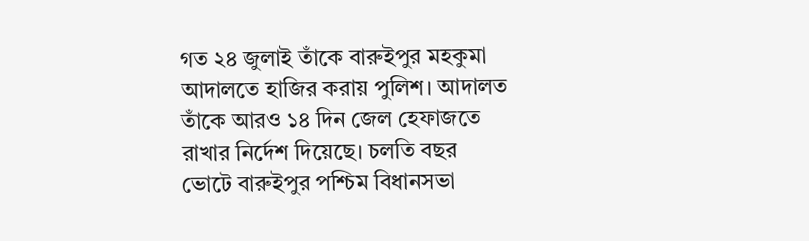গত ২৪ জুলাই তাঁকে বারুইপুর মহকুমা আদালতে হাজির করায় পুলিশ। আদালত তাঁকে আরও ১৪ দিন জেল হেফাজতে রাখার নির্দেশ দিয়েছে। চলতি বছর ভোটে বারুইপুর পশ্চিম বিধানসভা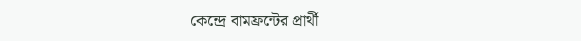কেন্দ্রে বামফ্রন্টের প্রার্থী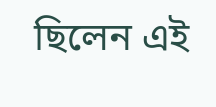ছিলেন এই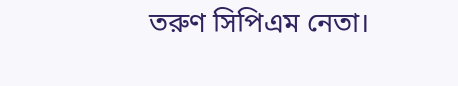তরুণ সিপিএম নেতা।